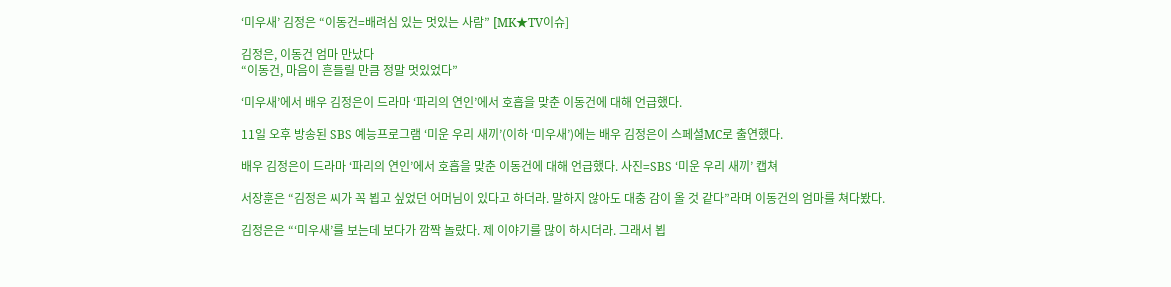‘미우새’ 김정은 “이동건=배려심 있는 멋있는 사람” [MK★TV이슈]

김정은, 이동건 엄마 만났다
“이동건, 마음이 흔들릴 만큼 정말 멋있었다”

‘미우새’에서 배우 김정은이 드라마 ‘파리의 연인’에서 호흡을 맞춘 이동건에 대해 언급했다.

11일 오후 방송된 SBS 예능프로그램 ‘미운 우리 새끼’(이하 ‘미우새’)에는 배우 김정은이 스페셜MC로 출연했다.

배우 김정은이 드라마 ‘파리의 연인’에서 호흡을 맞춘 이동건에 대해 언급했다. 사진=SBS ‘미운 우리 새끼’ 캡쳐

서장훈은 “김정은 씨가 꼭 뵙고 싶었던 어머님이 있다고 하더라. 말하지 않아도 대충 감이 올 것 같다”라며 이동건의 엄마를 쳐다봤다.

김정은은 “‘미우새’를 보는데 보다가 깜짝 놀랐다. 제 이야기를 많이 하시더라. 그래서 뵙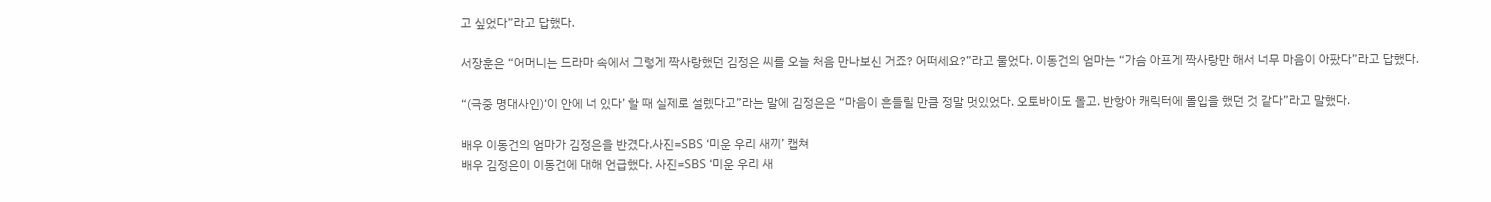고 싶었다”라고 답했다.

서장훈은 “어머니는 드라마 속에서 그렇게 짝사랑했던 김정은 씨를 오늘 처음 만나보신 거죠? 어떠세요?”라고 물었다. 이동건의 엄마는 “가슴 아프게 짝사랑만 해서 너무 마음이 아팠다”라고 답했다.

“(극중 명대사인)‘이 안에 너 있다’ 할 때 실제로 설렜다고”라는 말에 김정은은 “마음이 흔들릴 만큼 정말 멋있었다. 오토바이도 몰고. 반항아 캐릭터에 몰입을 했던 것 같다”라고 말했다.

배우 이동건의 엄마가 김정은을 반겼다.사진=SBS ‘미운 우리 새끼’ 캡쳐
배우 김정은이 이동건에 대해 언급했다. 사진=SBS ‘미운 우리 새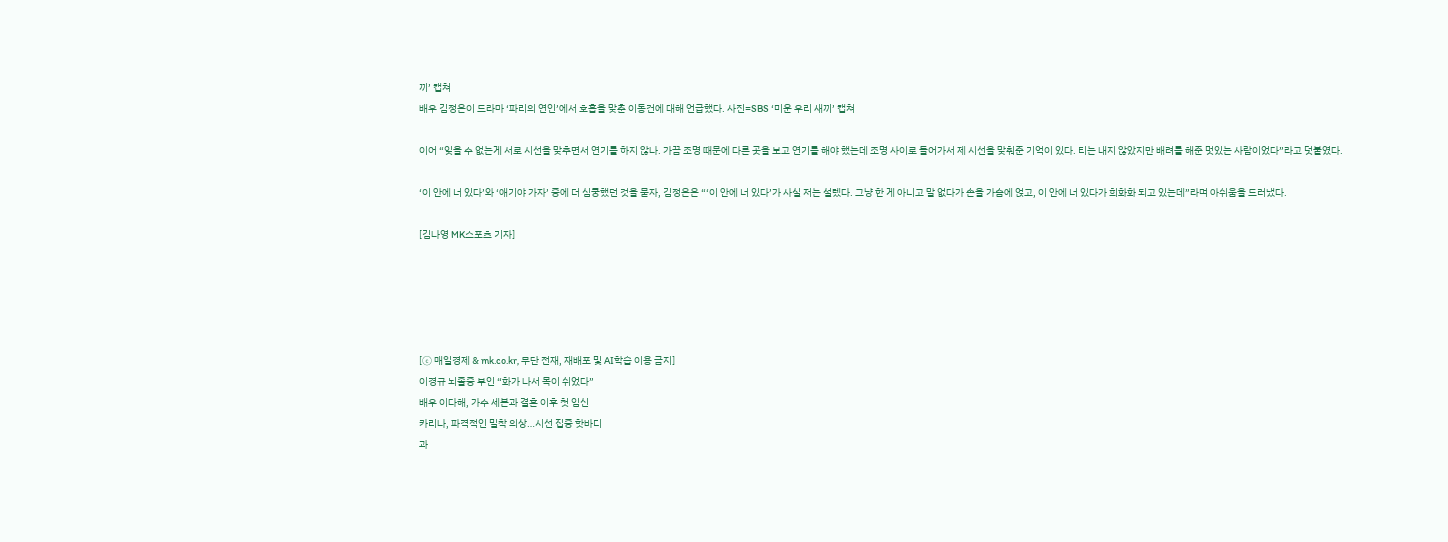끼’ 캡쳐
배우 김정은이 드라마 ‘파리의 연인’에서 호흡을 맞춘 이동건에 대해 언급했다. 사진=SBS ‘미운 우리 새끼’ 캡쳐

이어 “잊을 수 없는게 서로 시선을 맞추면서 연기를 하지 않나. 가끔 조명 때문에 다른 곳을 보고 연기를 해야 했는데 조명 사이로 들어가서 제 시선을 맞춰준 기억이 있다. 티는 내지 않았지만 배려를 해준 멋있는 사람이었다”라고 덧붙였다.

‘이 안에 너 있다’와 ‘애기야 가자’ 중에 더 심쿵했던 것을 묻자, 김정은은 “‘이 안에 너 있다’가 사실 저는 설렜다. 그냥 한 게 아니고 말 없다가 손을 가슴에 얹고, 이 안에 너 있다가 희화화 되고 있는데”라며 아쉬움을 드러냈다.

[김나영 MK스포츠 기자]





[ⓒ 매일경제 & mk.co.kr, 무단 전재, 재배포 및 AI학습 이용 금지]
이경규 뇌졸중 부인 “화가 나서 목이 쉬었다”
배우 이다해, 가수 세븐과 결혼 이후 첫 임신
카리나, 파격적인 밀착 의상…시선 집중 핫바디
과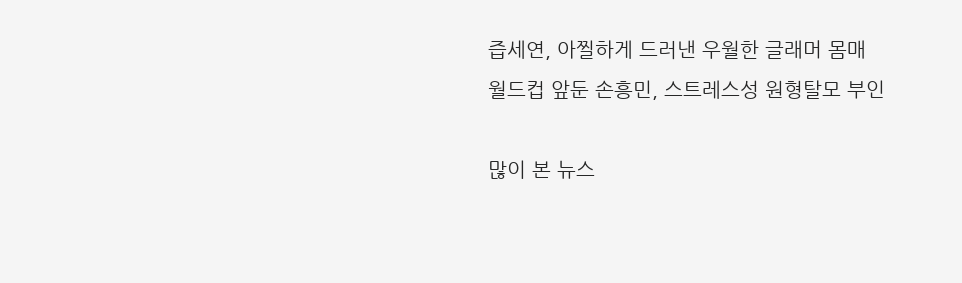즙세연, 아찔하게 드러낸 우월한 글래머 몸매
월드컵 앞둔 손흥민, 스트레스성 원형탈모 부인

많이 본 뉴스